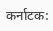कर्नाटक: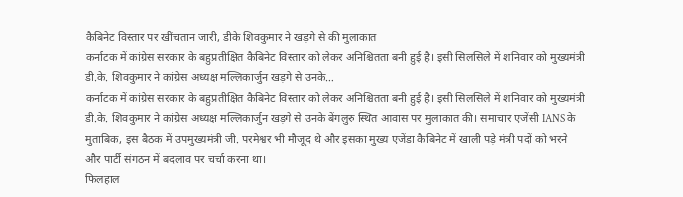कैबिनेट विस्तार पर खींचतान जारी, डीके शिवकुमार ने खड़गे से की मुलाकात
कर्नाटक में कांग्रेस सरकार के बहुप्रतीक्षित कैबिनेट विस्तार को लेकर अनिश्चितता बनी हुई है। इसी सिलसिले में शनिवार को मुख्यमंत्री डी.के. शिवकुमार ने कांग्रेस अध्यक्ष मल्लिकार्जुन खड़गे से उनके…
कर्नाटक में कांग्रेस सरकार के बहुप्रतीक्षित कैबिनेट विस्तार को लेकर अनिश्चितता बनी हुई है। इसी सिलसिले में शनिवार को मुख्यमंत्री डी.के. शिवकुमार ने कांग्रेस अध्यक्ष मल्लिकार्जुन खड़गे से उनके बेंगलुरु स्थित आवास पर मुलाकात की। समाचार एजेंसी IANS के मुताबिक, इस बैठक में उपमुख्यमंत्री जी. परमेश्वर भी मौजूद थे और इसका मुख्य एजेंडा कैबिनेट में खाली पड़े मंत्री पदों को भरने और पार्टी संगठन में बदलाव पर चर्चा करना था।
फिलहाल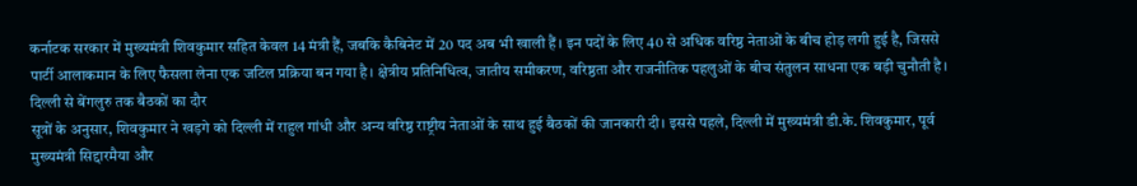कर्नाटक सरकार में मुख्यमंत्री शिवकुमार सहित केवल 14 मंत्री हैं, जबकि कैबिनेट में 20 पद अब भी खाली हैं। इन पदों के लिए 40 से अधिक वरिष्ठ नेताओं के बीच होड़ लगी हुई है, जिससे पार्टी आलाकमान के लिए फैसला लेना एक जटिल प्रक्रिया बन गया है। क्षेत्रीय प्रतिनिधित्व, जातीय समीकरण, वरिष्ठता और राजनीतिक पहलुओं के बीच संतुलन साधना एक बड़ी चुनौती है।
दिल्ली से बेंगलुरु तक बैठकों का दौर
सूत्रों के अनुसार, शिवकुमार ने खड़गे को दिल्ली में राहुल गांधी और अन्य वरिष्ठ राष्ट्रीय नेताओं के साथ हुई बैठकों की जानकारी दी। इससे पहले, दिल्ली में मुख्यमंत्री डी.के. शिवकुमार, पूर्व मुख्यमंत्री सिद्दारमैया और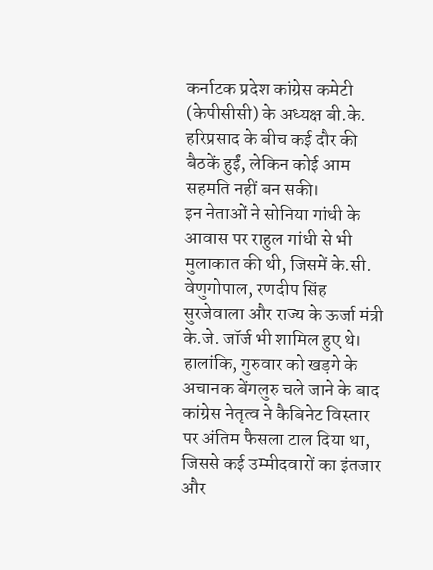कर्नाटक प्रदेश कांग्रेस कमेटी (केपीसीसी) के अध्यक्ष बी.के. हरिप्रसाद के बीच कई दौर की बैठकें हुईं, लेकिन कोई आम सहमति नहीं बन सकी।
इन नेताओं ने सोनिया गांधी के आवास पर राहुल गांधी से भी मुलाकात की थी, जिसमें के.सी. वेणुगोपाल, रणदीप सिंह सुरजेवाला और राज्य के ऊर्जा मंत्री के.जे. जॉर्ज भी शामिल हुए थे। हालांकि, गुरुवार को खड़गे के अचानक बेंगलुरु चले जाने के बाद कांग्रेस नेतृत्व ने कैबिनेट विस्तार पर अंतिम फैसला टाल दिया था, जिससे कई उम्मीदवारों का इंतजार और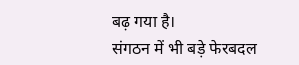बढ़ गया है।
संगठन में भी बड़े फेरबदल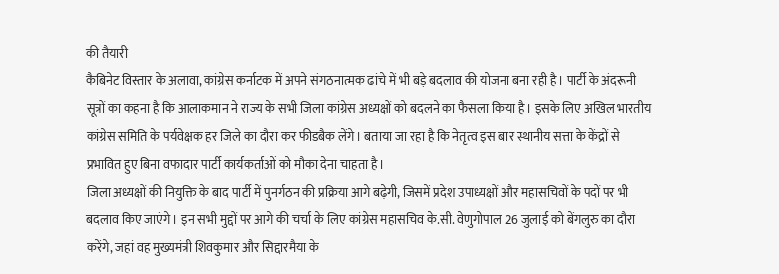की तैयारी
कैबिनेट विस्तार के अलावा, कांग्रेस कर्नाटक में अपने संगठनात्मक ढांचे में भी बड़े बदलाव की योजना बना रही है। पार्टी के अंदरूनी सूत्रों का कहना है कि आलाकमान ने राज्य के सभी जिला कांग्रेस अध्यक्षों को बदलने का फैसला किया है। इसके लिए अखिल भारतीय कांग्रेस समिति के पर्यवेक्षक हर जिले का दौरा कर फीडबैक लेंगे। बताया जा रहा है कि नेतृत्व इस बार स्थानीय सत्ता के केंद्रों से प्रभावित हुए बिना वफादार पार्टी कार्यकर्ताओं को मौका देना चाहता है।
जिला अध्यक्षों की नियुक्ति के बाद पार्टी में पुनर्गठन की प्रक्रिया आगे बढ़ेगी, जिसमें प्रदेश उपाध्यक्षों और महासचिवों के पदों पर भी बदलाव किए जाएंगे। इन सभी मुद्दों पर आगे की चर्चा के लिए कांग्रेस महासचिव के.सी. वेणुगोपाल 26 जुलाई को बेंगलुरु का दौरा करेंगे, जहां वह मुख्यमंत्री शिवकुमार और सिद्दारमैया के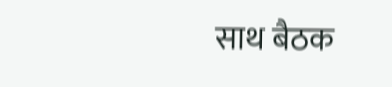साथ बैठक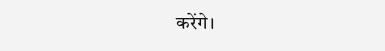करेंगे।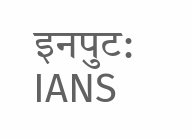इनपुट: IANS